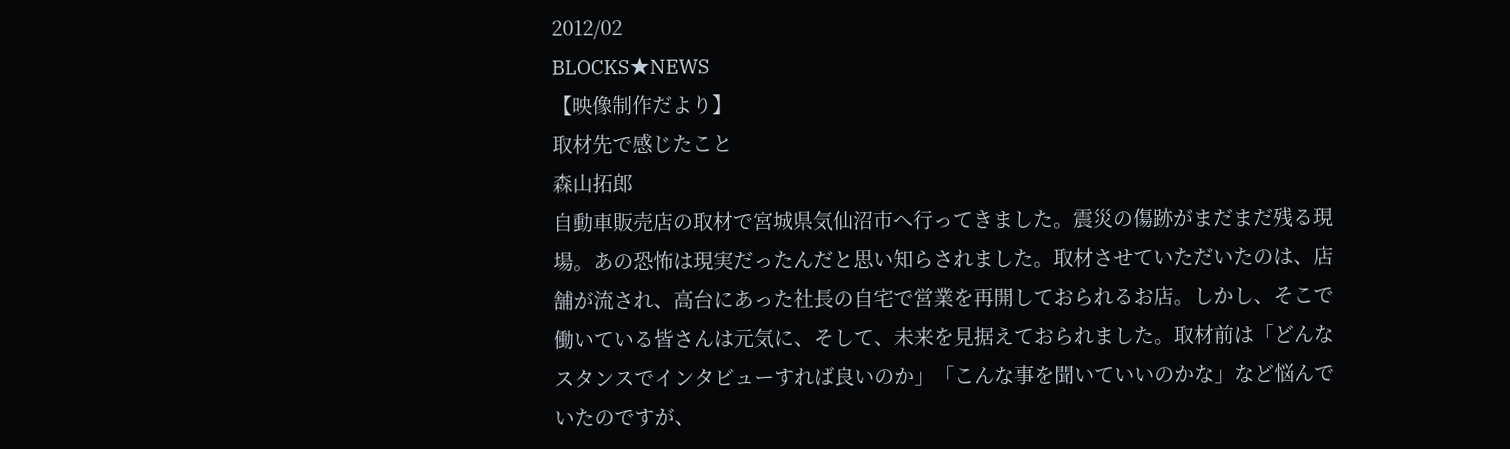2012/02
BLOCKS★NEWS
【映像制作だより】
取材先で感じたこと
森山拓郎
自動車販売店の取材で宮城県気仙沼市へ行ってきました。震災の傷跡がまだまだ残る現場。あの恐怖は現実だったんだと思い知らされました。取材させていただいたのは、店舗が流され、高台にあった社長の自宅で営業を再開しておられるお店。しかし、そこで働いている皆さんは元気に、そして、未来を見据えておられました。取材前は「どんなスタンスでインタビューすれば良いのか」「こんな事を聞いていいのかな」など悩んでいたのですが、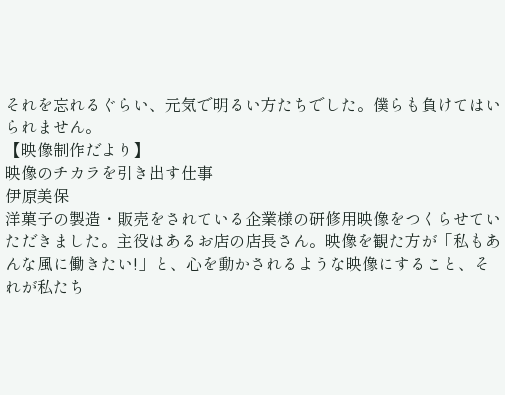それを忘れるぐらい、元気で明るい方たちでした。僕らも負けてはいられません。
【映像制作だより】
映像のチカラを引き出す仕事
伊原美保
洋菓子の製造・販売をされている企業様の研修用映像をつくらせていただきました。主役はあるお店の店長さん。映像を観た方が「私もあんな風に働きたい!」と、心を動かされるような映像にすること、それが私たち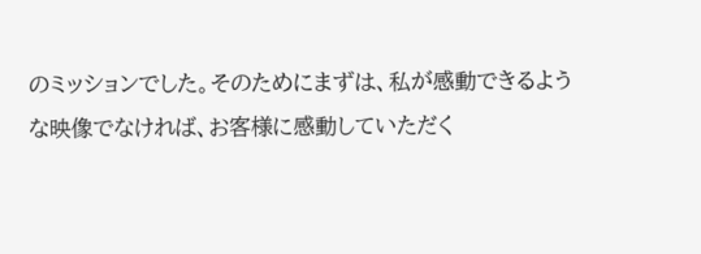のミッションでした。そのためにまずは、私が感動できるような映像でなければ、お客様に感動していただく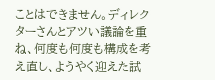ことはできません。ディレクターさんとアツい議論を重ね、何度も何度も構成を考え直し、ようやく迎えた試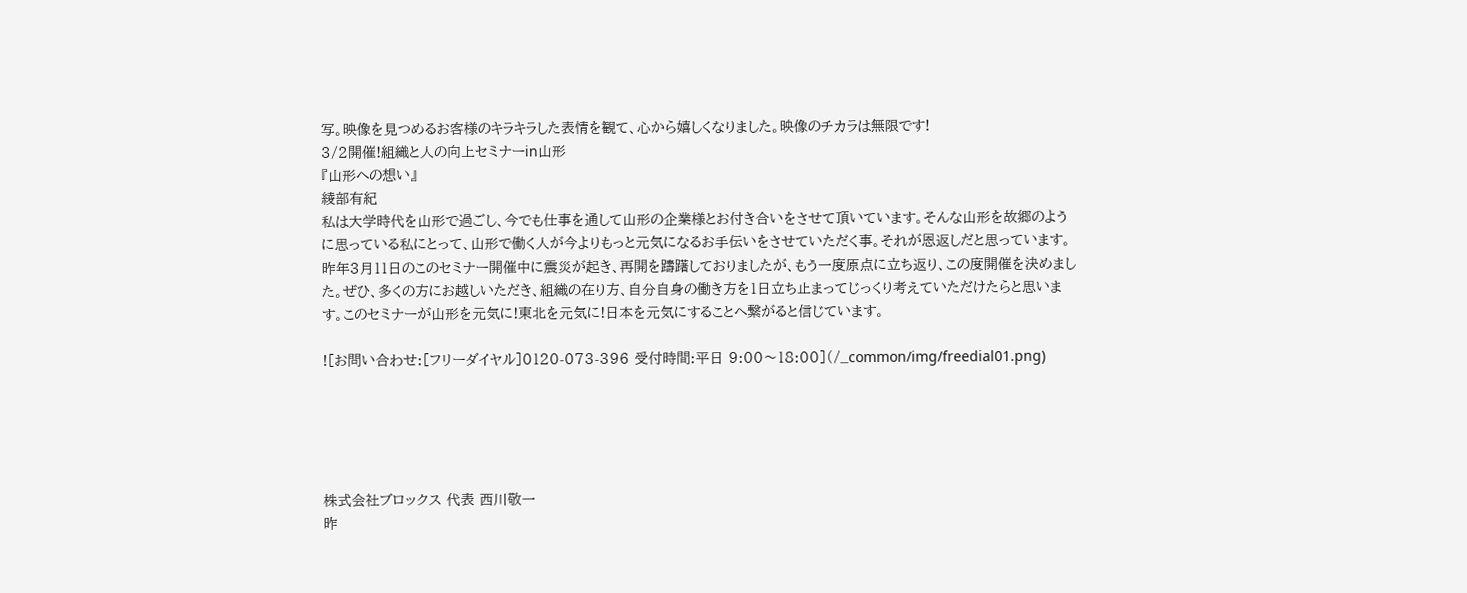写。映像を見つめるお客様のキラキラした表情を観て、心から嬉しくなりました。映像のチカラは無限です!
3/2開催!組織と人の向上セミナーin山形
『山形への想い』
綾部有紀
私は大学時代を山形で過ごし、今でも仕事を通して山形の企業様とお付き合いをさせて頂いています。そんな山形を故郷のように思っている私にとって、山形で働く人が今よりもっと元気になるお手伝いをさせていただく事。それが恩返しだと思っています。昨年3月11日のこのセミナー開催中に震災が起き、再開を躊躇しておりましたが、もう一度原点に立ち返り、この度開催を決めました。ぜひ、多くの方にお越しいただき、組織の在り方、自分自身の働き方を1日立ち止まってじっくり考えていただけたらと思います。このセミナーが山形を元気に!東北を元気に!日本を元気にすることへ繋がると信じています。

![お問い合わせ:[フリーダイヤル]0120-073-396 受付時間:平日 9:00〜18:00](/_common/img/freedial01.png)





株式会社ブロックス 代表 西川敬一
昨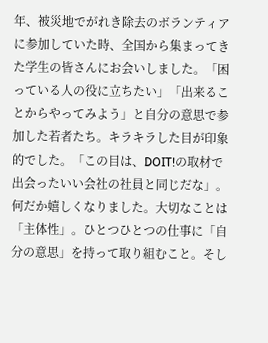年、被災地でがれき除去のボランティアに参加していた時、全国から集まってきた学生の皆さんにお会いしました。「困っている人の役に立ちたい」「出来ることからやってみよう」と自分の意思で参加した若者たち。キラキラした目が印象的でした。「この目は、DOIT!の取材で出会ったいい会社の社員と同じだな」。何だか嬉しくなりました。大切なことは「主体性」。ひとつひとつの仕事に「自分の意思」を持って取り組むこと。そし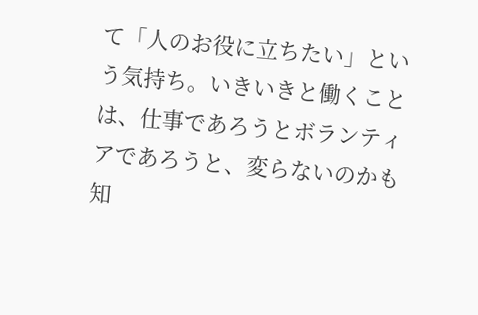て「人のお役に立ちたい」という気持ち。いきいきと働くことは、仕事であろうとボランティアであろうと、変らないのかも知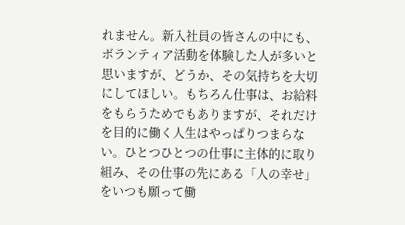れません。新入社員の皆さんの中にも、ボランティア活動を体験した人が多いと思いますが、どうか、その気持ちを大切にしてほしい。もちろん仕事は、お給料をもらうためでもありますが、それだけを目的に働く人生はやっぱりつまらない。ひとつひとつの仕事に主体的に取り組み、その仕事の先にある「人の幸せ」をいつも願って働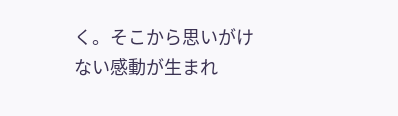く。そこから思いがけない感動が生まれ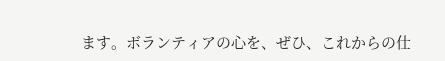ます。ボランティアの心を、ぜひ、これからの仕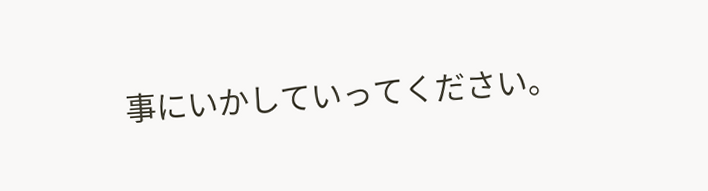事にいかしていってください。